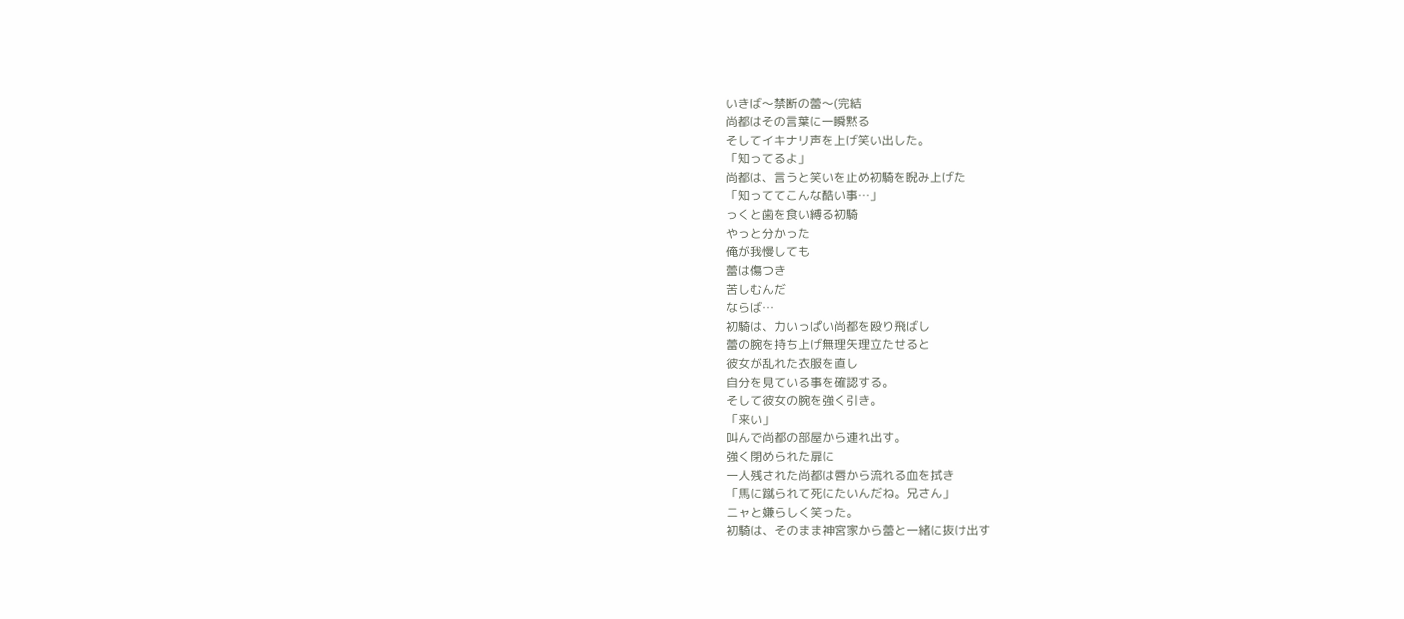いきば〜禁断の蕾〜(完結
尚都はその言葉に一瞬黙る
そしてイキナリ声を上げ笑い出した。
「知ってるよ」
尚都は、言うと笑いを止め初騎を睨み上げた
「知っててこんな酷い事…」
っくと歯を食い縛る初騎
やっと分かった
俺が我慢しても
蕾は傷つき
苦しむんだ
ならば…
初騎は、力いっぱい尚都を殴り飛ばし
蕾の腕を持ち上げ無理矢理立たせると
彼女が乱れた衣服を直し
自分を見ている事を確認する。
そして彼女の腕を強く引き。
「来い」
叫んで尚都の部屋から連れ出す。
強く閉められた扉に
一人残された尚都は唇から流れる血を拭き
「馬に蹴られて死にたいんだね。兄さん」
ニャと嫌らしく笑った。
初騎は、そのまま神宮家から蕾と一緒に抜け出す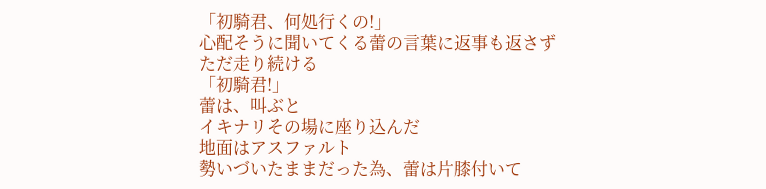「初騎君、何処行くの!」
心配そうに聞いてくる蕾の言葉に返事も返さず
ただ走り続ける
「初騎君!」
蕾は、叫ぶと
イキナリその場に座り込んだ
地面はアスファルト
勢いづいたままだった為、蕾は片膝付いて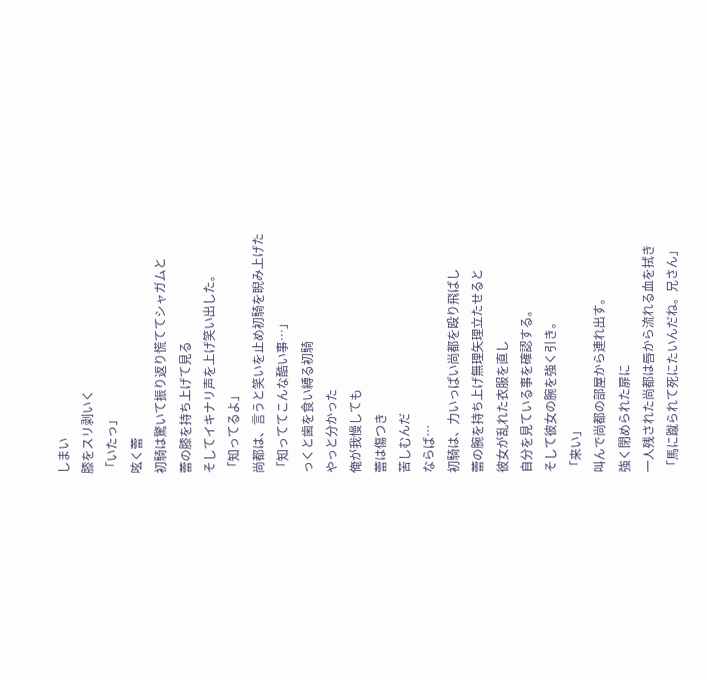しまい
膝をスリ剥いく
「いたっ」
呟く蕾
初騎は驚いて振り返り慌ててシャガムと
蕾の膝を持ち上げて見る
そしてイキナリ声を上げ笑い出した。
「知ってるよ」
尚都は、言うと笑いを止め初騎を睨み上げた
「知っててこんな酷い事…」
っくと歯を食い縛る初騎
やっと分かった
俺が我慢しても
蕾は傷つき
苦しむんだ
ならば…
初騎は、力いっぱい尚都を殴り飛ばし
蕾の腕を持ち上げ無理矢理立たせると
彼女が乱れた衣服を直し
自分を見ている事を確認する。
そして彼女の腕を強く引き。
「来い」
叫んで尚都の部屋から連れ出す。
強く閉められた扉に
一人残された尚都は唇から流れる血を拭き
「馬に蹴られて死にたいんだね。兄さん」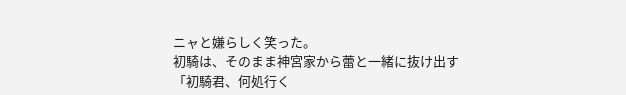ニャと嫌らしく笑った。
初騎は、そのまま神宮家から蕾と一緒に抜け出す
「初騎君、何処行く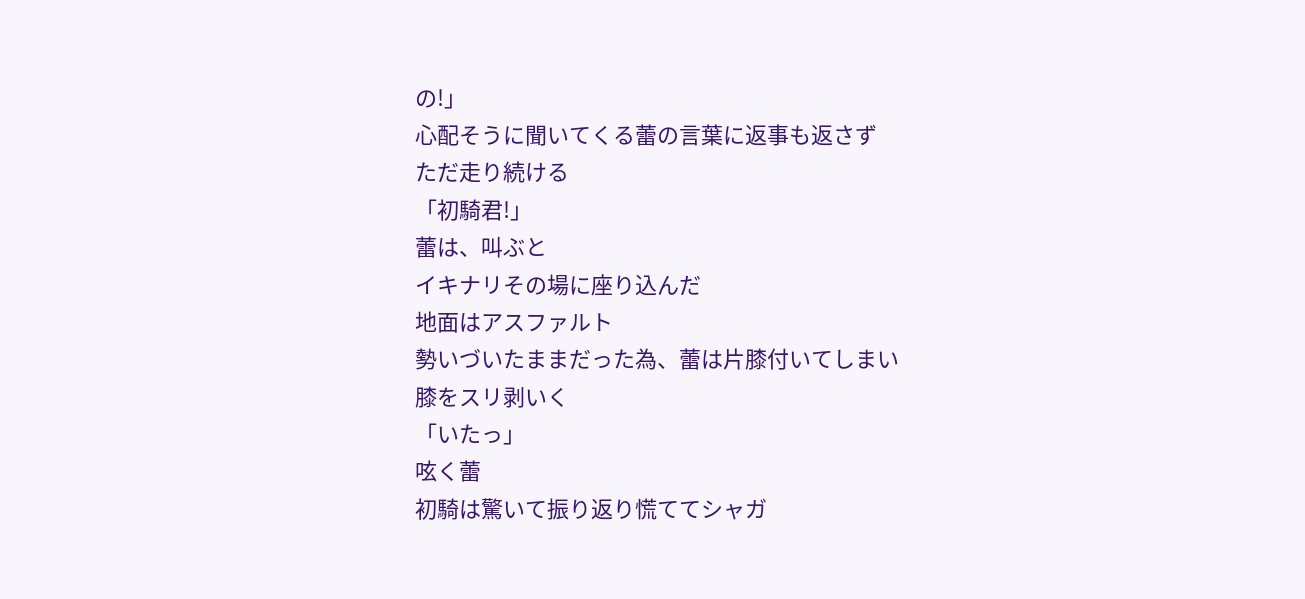の!」
心配そうに聞いてくる蕾の言葉に返事も返さず
ただ走り続ける
「初騎君!」
蕾は、叫ぶと
イキナリその場に座り込んだ
地面はアスファルト
勢いづいたままだった為、蕾は片膝付いてしまい
膝をスリ剥いく
「いたっ」
呟く蕾
初騎は驚いて振り返り慌ててシャガ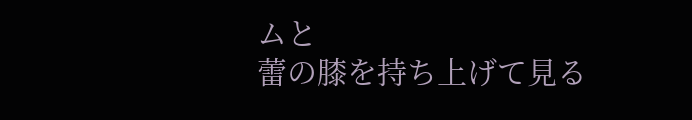ムと
蕾の膝を持ち上げて見る